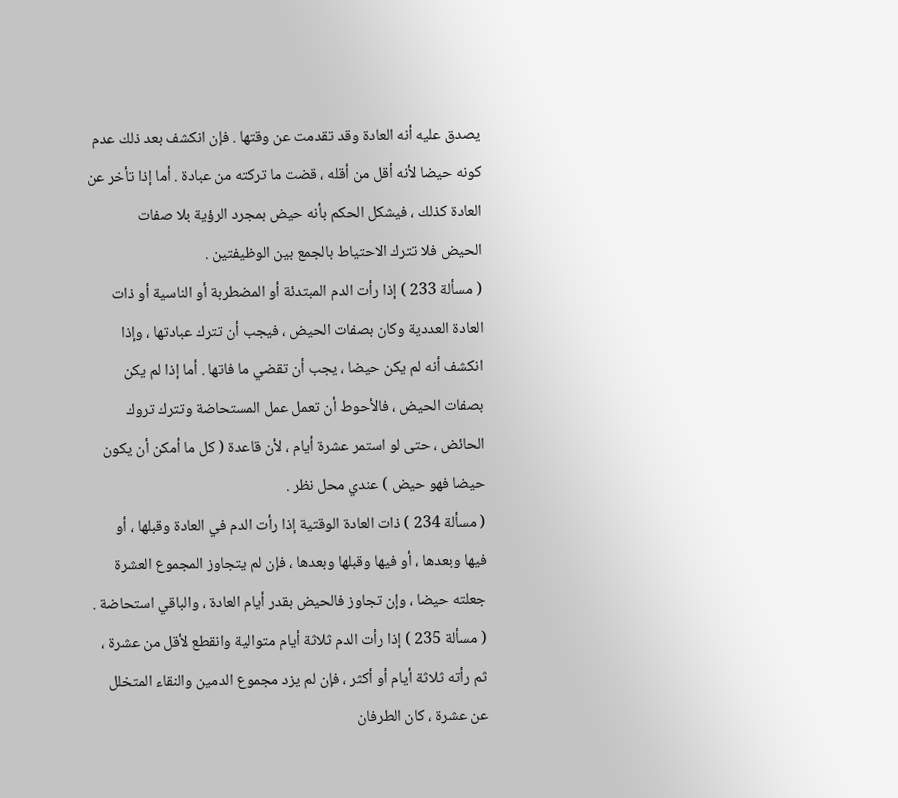يصدق عليه أنه العادة وقد تقدمت عن وقتها . فإن انكشف بعد ذلك عدم
كونه حيضا لأنه أقل من أقله ، قضت ما تركته من عبادة . أما إذا تأخر عن
العادة كذلك ، فيشكل الحكم بأنه حيض بمجرد الرؤية بلا صفات
الحيض فلا تترك الاحتياط بالجمع بين الوظيفتين .
( مسألة 233 ) إذا رأت الدم المبتدئة أو المضطربة أو الناسية أو ذات
العادة العددية وكان بصفات الحيض ، فيجب أن تترك عبادتها ، وإذا
انكشف أنه لم يكن حيضا ، يجب أن تقضي ما فاتها . أما إذا لم يكن
بصفات الحيض ، فالأحوط أن تعمل عمل المستحاضة وتترك تروك
الحائض ، حتى لو استمر عشرة أيام ، لأن قاعدة ( كل ما أمكن أن يكون
حيضا فهو حيض ) عندي محل نظر .
( مسألة 234 ) ذات العادة الوقتية إذا رأت الدم في العادة وقبلها ، أو
فيها وبعدها ، أو فيها وقبلها وبعدها ، فإن لم يتجاوز المجموع العشرة
جعلته حيضا ، وإن تجاوز فالحيض بقدر أيام العادة ، والباقي استحاضة .
( مسألة 235 ) إذا رأت الدم ثلاثة أيام متوالية وانقطع لأقل من عشرة ،
ثم رأته ثلاثة أيام أو أكثر ، فإن لم يزد مجموع الدمين والنقاء المتخلل
عن عشرة ، كان الطرفان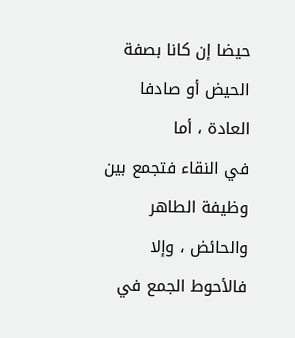حيضا إن كانا بصفة الحيض أو صادفا العادة ، أما
في النقاء فتجمع بين وظيفة الطاهر والحائض ، وإلا فالأحوط الجمع في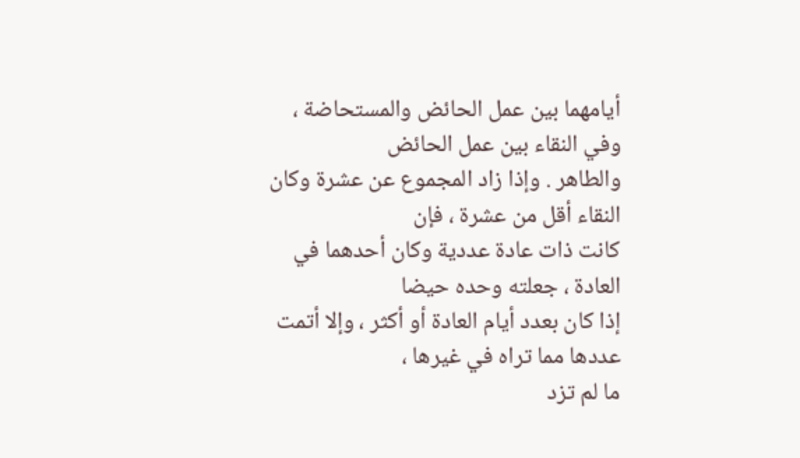أيامهما بين عمل الحائض والمستحاضة ، وفي النقاء بين عمل الحائض
والطاهر . وإذا زاد المجموع عن عشرة وكان النقاء أقل من عشرة ، فإن
كانت ذات عادة عددية وكان أحدهما في العادة ، جعلته وحده حيضا
إذا كان بعدد أيام العادة أو أكثر ، وإلا أتمت عددها مما تراه في غيرها ،
ما لم تزد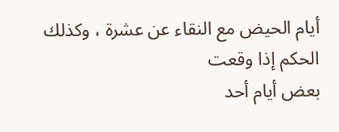أيام الحيض مع النقاء عن عشرة ، وكذلك الحكم إذا وقعت
بعض أيام أحد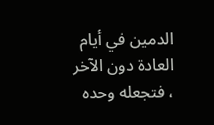الدمين في أيام العادة دون الآخر ، فتجعله وحده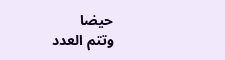حيضا
وتتم العدد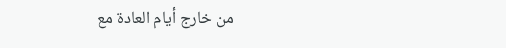من خارج أيام العادة مع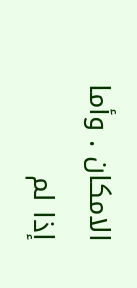الامكان . وأما إذا لم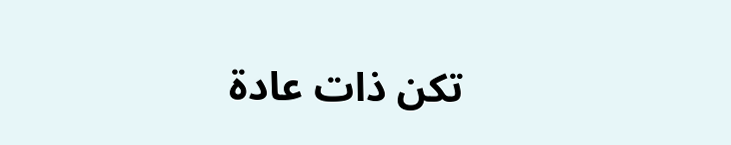تكن ذات عادة